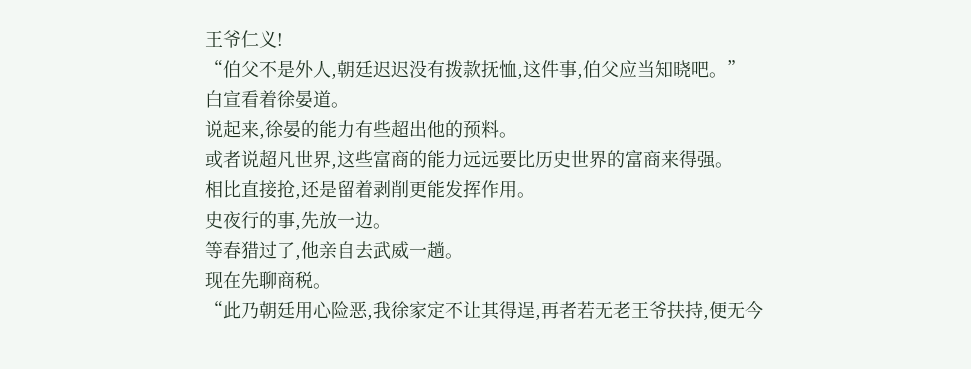王爷仁义!
“伯父不是外人,朝廷迟迟没有拨款抚恤,这件事,伯父应当知晓吧。”
白宣看着徐晏道。
说起来,徐晏的能力有些超出他的预料。
或者说超凡世界,这些富商的能力远远要比历史世界的富商来得强。
相比直接抢,还是留着剥削更能发挥作用。
史夜行的事,先放一边。
等春猎过了,他亲自去武威一趟。
现在先聊商税。
“此乃朝廷用心险恶,我徐家定不让其得逞,再者若无老王爷扶持,便无今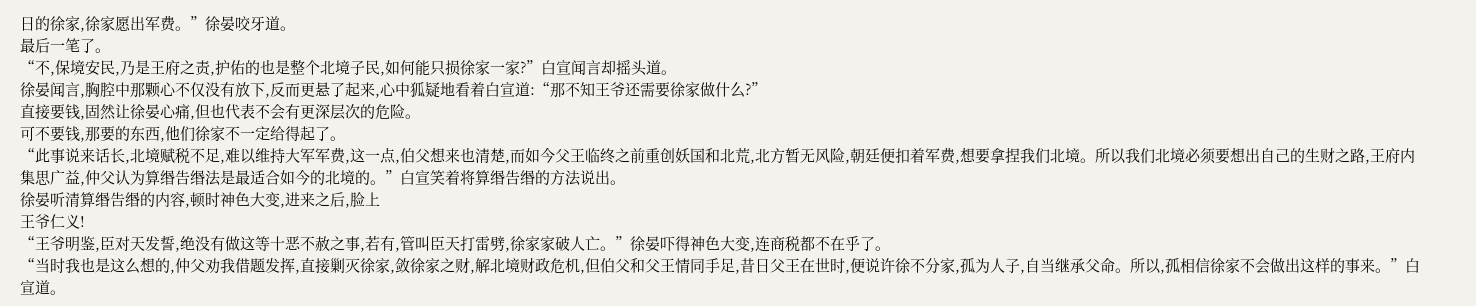日的徐家,徐家愿出军费。”徐晏咬牙道。
最后一笔了。
“不,保境安民,乃是王府之责,护佑的也是整个北境子民,如何能只损徐家一家?”白宣闻言却摇头道。
徐晏闻言,胸腔中那颗心不仅没有放下,反而更悬了起来,心中狐疑地看着白宣道:“那不知王爷还需要徐家做什么?”
直接要钱,固然让徐晏心痛,但也代表不会有更深层次的危险。
可不要钱,那要的东西,他们徐家不一定给得起了。
“此事说来话长,北境赋税不足,难以维持大军军费,这一点,伯父想来也清楚,而如今父王临终之前重创妖国和北荒,北方暂无风险,朝廷便扣着军费,想要拿捏我们北境。所以我们北境必须要想出自己的生财之路,王府内集思广益,仲父认为算缗告缗法是最适合如今的北境的。”白宣笑着将算缗告缗的方法说出。
徐晏听清算缗告缗的内容,顿时神色大变,进来之后,脸上
王爷仁义!
“王爷明鉴,臣对天发誓,绝没有做这等十恶不赦之事,若有,管叫臣天打雷劈,徐家家破人亡。”徐晏吓得神色大变,连商税都不在乎了。
“当时我也是这么想的,仲父劝我借题发挥,直接剿灭徐家,敛徐家之财,解北境财政危机,但伯父和父王情同手足,昔日父王在世时,便说许徐不分家,孤为人子,自当继承父命。所以,孤相信徐家不会做出这样的事来。”白宣道。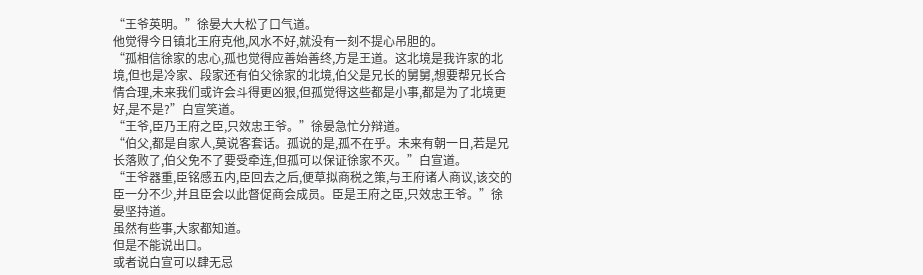“王爷英明。”徐晏大大松了口气道。
他觉得今日镇北王府克他,风水不好,就没有一刻不提心吊胆的。
“孤相信徐家的忠心,孤也觉得应善始善终,方是王道。这北境是我许家的北境,但也是冷家、段家还有伯父徐家的北境,伯父是兄长的舅舅,想要帮兄长合情合理,未来我们或许会斗得更凶狠,但孤觉得这些都是小事,都是为了北境更好,是不是?”白宣笑道。
“王爷,臣乃王府之臣,只效忠王爷。”徐晏急忙分辩道。
“伯父,都是自家人,莫说客套话。孤说的是,孤不在乎。未来有朝一日,若是兄长落败了,伯父免不了要受牵连,但孤可以保证徐家不灭。”白宣道。
“王爷器重,臣铭感五内,臣回去之后,便草拟商税之策,与王府诸人商议,该交的臣一分不少,并且臣会以此督促商会成员。臣是王府之臣,只效忠王爷。”徐晏坚持道。
虽然有些事,大家都知道。
但是不能说出口。
或者说白宣可以肆无忌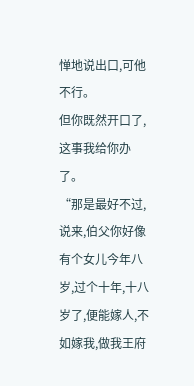惮地说出口,可他不行。
但你既然开口了,这事我给你办了。
“那是最好不过,说来,伯父你好像有个女儿今年八岁,过个十年,十八岁了,便能嫁人,不如嫁我,做我王府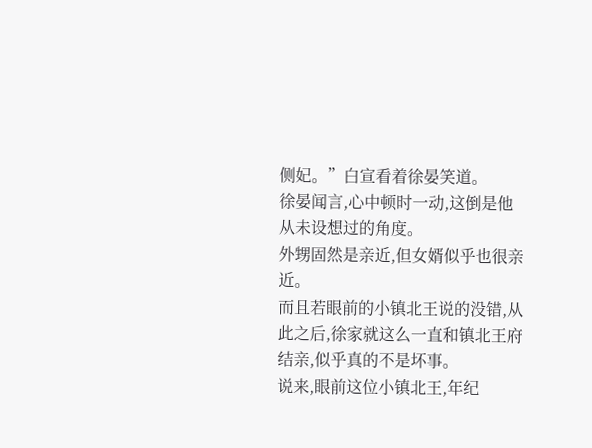侧妃。”白宣看着徐晏笑道。
徐晏闻言,心中顿时一动,这倒是他从未设想过的角度。
外甥固然是亲近,但女婿似乎也很亲近。
而且若眼前的小镇北王说的没错,从此之后,徐家就这么一直和镇北王府结亲,似乎真的不是坏事。
说来,眼前这位小镇北王,年纪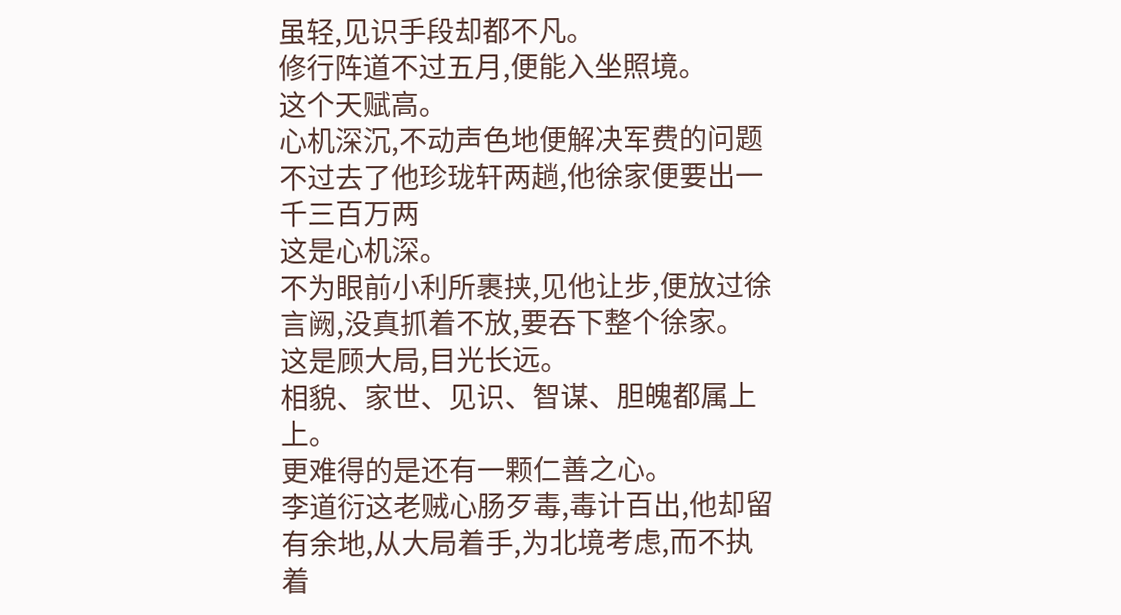虽轻,见识手段却都不凡。
修行阵道不过五月,便能入坐照境。
这个天赋高。
心机深沉,不动声色地便解决军费的问题
不过去了他珍珑轩两趟,他徐家便要出一千三百万两
这是心机深。
不为眼前小利所裹挟,见他让步,便放过徐言阙,没真抓着不放,要吞下整个徐家。
这是顾大局,目光长远。
相貌、家世、见识、智谋、胆魄都属上上。
更难得的是还有一颗仁善之心。
李道衍这老贼心肠歹毒,毒计百出,他却留有余地,从大局着手,为北境考虑,而不执着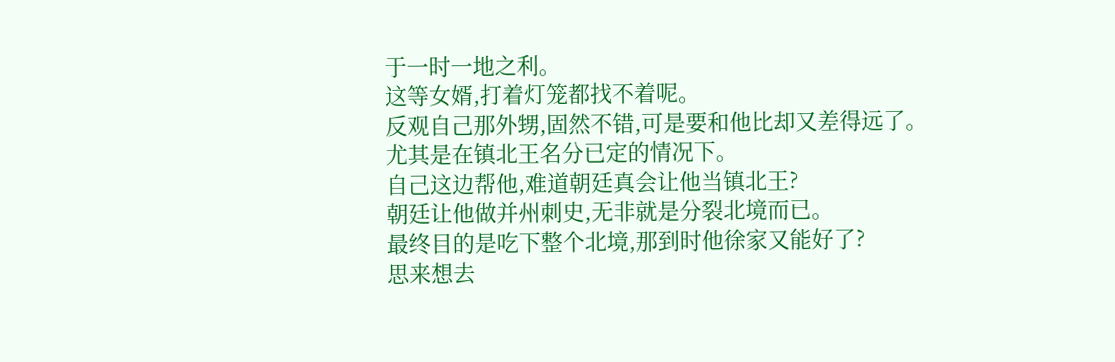于一时一地之利。
这等女婿,打着灯笼都找不着呢。
反观自己那外甥,固然不错,可是要和他比却又差得远了。
尤其是在镇北王名分已定的情况下。
自己这边帮他,难道朝廷真会让他当镇北王?
朝廷让他做并州刺史,无非就是分裂北境而已。
最终目的是吃下整个北境,那到时他徐家又能好了?
思来想去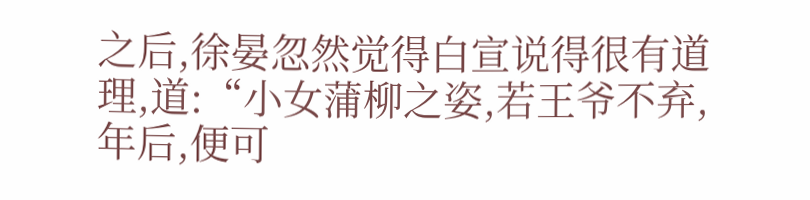之后,徐晏忽然觉得白宣说得很有道理,道:“小女蒲柳之姿,若王爷不弃,年后,便可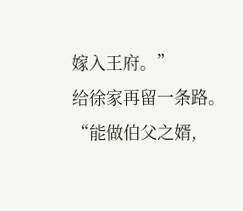嫁入王府。”
给徐家再留一条路。
“能做伯父之婿,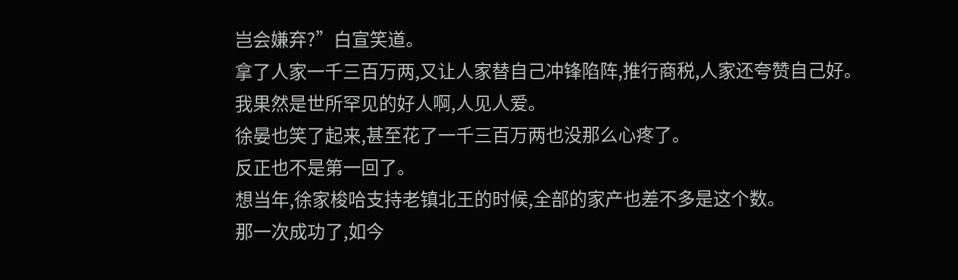岂会嫌弃?”白宣笑道。
拿了人家一千三百万两,又让人家替自己冲锋陷阵,推行商税,人家还夸赞自己好。
我果然是世所罕见的好人啊,人见人爱。
徐晏也笑了起来,甚至花了一千三百万两也没那么心疼了。
反正也不是第一回了。
想当年,徐家梭哈支持老镇北王的时候,全部的家产也差不多是这个数。
那一次成功了,如今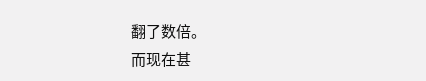翻了数倍。
而现在甚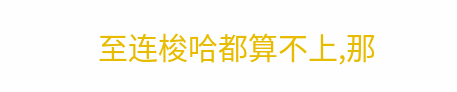至连梭哈都算不上,那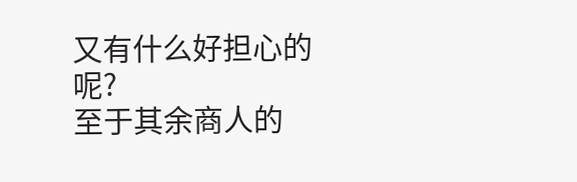又有什么好担心的呢?
至于其余商人的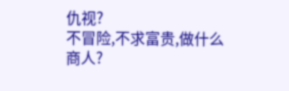仇视?
不冒险,不求富贵,做什么商人?